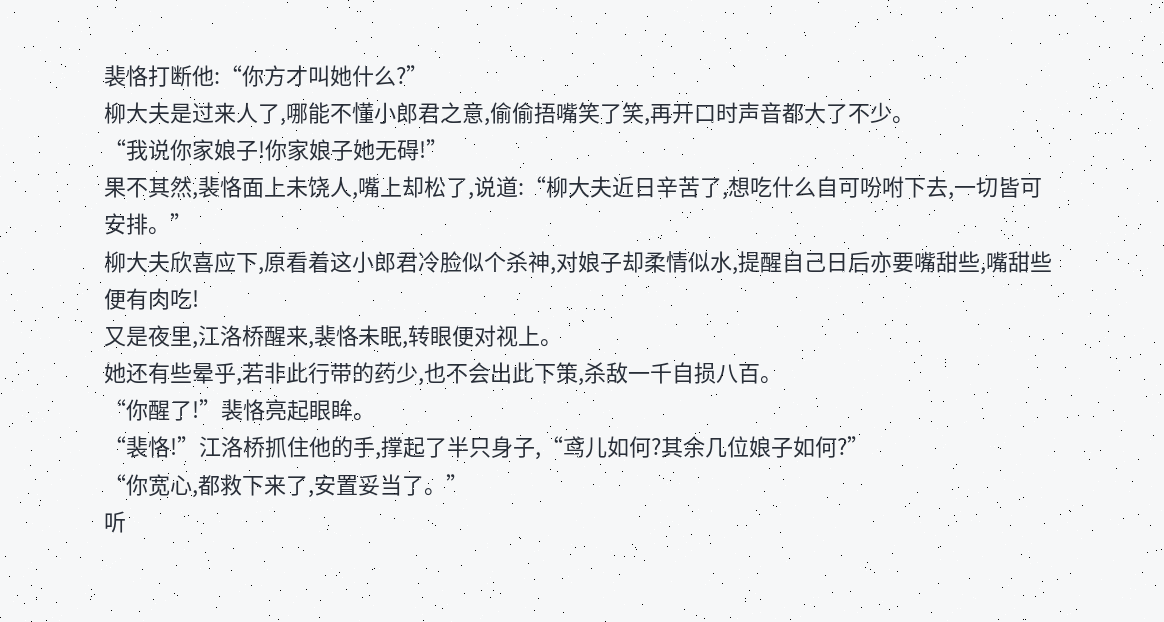裴恪打断他:“你方才叫她什么?”
柳大夫是过来人了,哪能不懂小郎君之意,偷偷捂嘴笑了笑,再开口时声音都大了不少。
“我说你家娘子!你家娘子她无碍!”
果不其然,裴恪面上未饶人,嘴上却松了,说道:“柳大夫近日辛苦了,想吃什么自可吩咐下去,一切皆可安排。”
柳大夫欣喜应下,原看着这小郎君冷脸似个杀神,对娘子却柔情似水,提醒自己日后亦要嘴甜些,嘴甜些便有肉吃!
又是夜里,江洛桥醒来,裴恪未眠,转眼便对视上。
她还有些晕乎,若非此行带的药少,也不会出此下策,杀敌一千自损八百。
“你醒了!”裴恪亮起眼眸。
“裴恪!”江洛桥抓住他的手,撑起了半只身子,“鸢儿如何?其余几位娘子如何?”
“你宽心,都救下来了,安置妥当了。”
听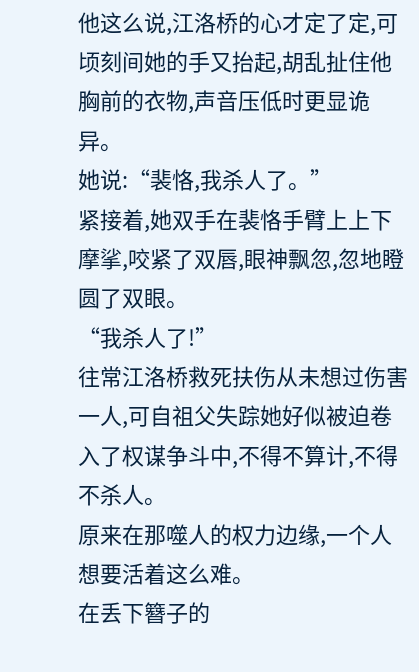他这么说,江洛桥的心才定了定,可顷刻间她的手又抬起,胡乱扯住他胸前的衣物,声音压低时更显诡异。
她说:“裴恪,我杀人了。”
紧接着,她双手在裴恪手臂上上下摩挲,咬紧了双唇,眼神飘忽,忽地瞪圆了双眼。
“我杀人了!”
往常江洛桥救死扶伤从未想过伤害一人,可自祖父失踪她好似被迫卷入了权谋争斗中,不得不算计,不得不杀人。
原来在那噬人的权力边缘,一个人想要活着这么难。
在丢下簪子的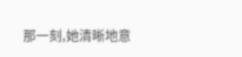那一刻,她清晰地意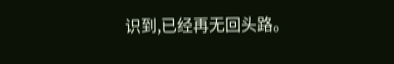识到,已经再无回头路。